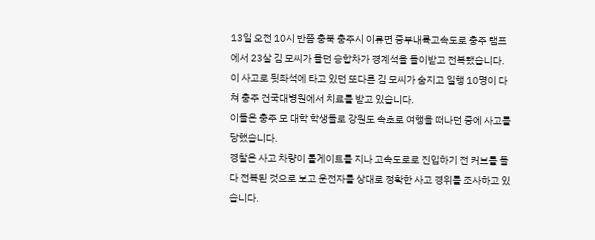13일 오전 10시 반쯤 충북 충주시 이류면 중부내륙고속도로 충주 램프에서 23살 김 모씨가 몰던 승합차가 경계석을 들이받고 전복됐습니다.
이 사고로 뒷좌석에 타고 있던 또다른 김 모씨가 숨지고 일행 10명이 다쳐 충주 건국대병원에서 치료를 받고 있습니다.
이들은 충주 모 대학 학생들로 강원도 속초로 여행을 떠나던 중에 사고를 당했습니다.
경찰은 사고 차량이 톨게이트를 지나 고속도로로 진입하기 전 커브를 돌다 전복된 것으로 보고 운전자를 상대로 정확한 사고 경위를 조사하고 있습니다.